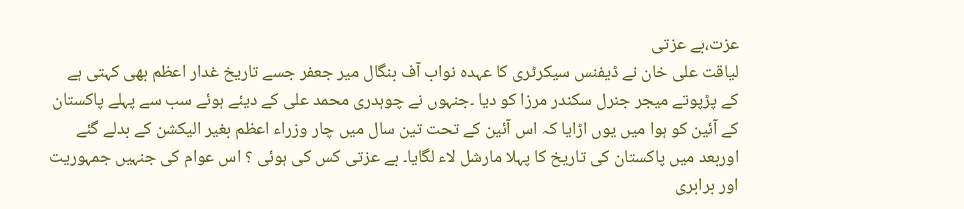عزت،بے عزتی
لیاقت علی خان نے ڈیفنس سیکرٹری کا عہدہ نواب آف بنگال میر جعفر جسے تاریخ غدار اعظم بھی کہتی ہے کے پڑپوتے میجر جنرل سکندر مرزا کو دیا ۔جنہوں نے چوہدری محمد علی کے دیئے ہوئے سب سے پہلے پاکستان کے آئین کو ہوا میں یوں اڑایا کہ اس آئین کے تحت تین سال میں چار وزراء اعظم بغیر الیکشن کے بدلے گئے اوربعد میں پاکستان کی تاریخ کا پہلا مارشل لاء لگایا۔ بے عزتی کس کی ہوئی ؟ اس عوام کی جنہیں جمہوریت اور برابری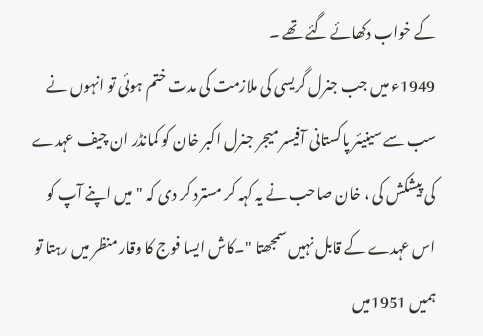کے خواب دکھائے گئے تھے ۔
1949ء میں جب جنرل گریسی کی ملازمت کی مدت ختم ہوئی تو انہوں نے سب سے سینیئر پاکستانی آفیسر میجر جنرل اکبر خان کو کمانڈر ان چیف عہدے کی پیشکش کی ، خان صاحب نے یہ کہہ کر مسترد کر دی کہ "میں اپنے آپ کو اس عہدے کے قابل نہیں سمجھتا "۔کاش ایسا فوج کا وقار منظر میں رہتا تو ہمیں 1951میں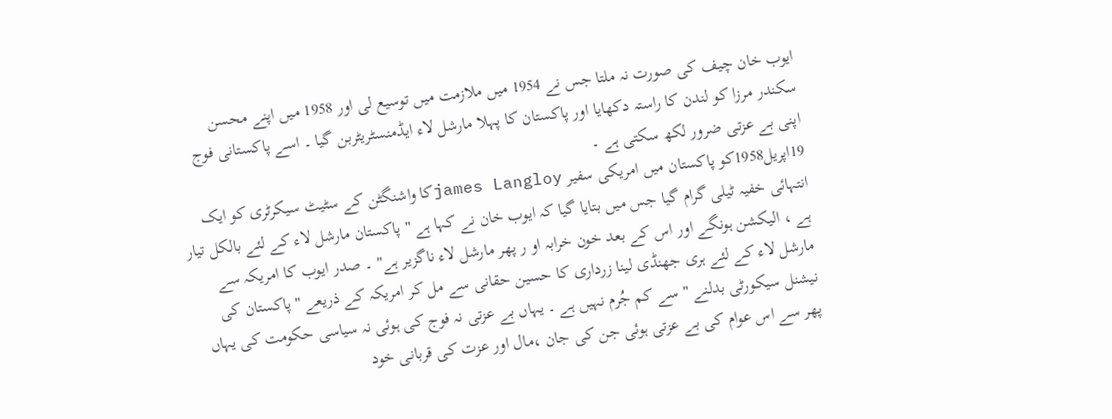ایوب خان چیف کی صورت نہ ملتا جس نے 1954 میں ملازمت میں توسیع لی اور 1958 میں اپنے محسن سکندر مرزا کو لندن کا راستہ دکھایا اور پاکستان کا پہلا مارشل لاء ایڈمنسٹریٹربن گیا ۔ اسے پاکستانی فوج اپنی بے عزتی ضرور لکھ سکتی ہے ۔
19اپریل1958کو پاکستان میں امریکی سفیر james Langloyکا واشنگٹن کے سٹیٹ سیکرٹری کو ایک انتہائی خفیہ ٹیلی گرام گیا جس میں بتایا گیا کہ ایوب خان نے کہا ہے " پاکستان مارشل لاء کے لئے بالکل تیار ہے ، الیکشن ہونگے اور اس کے بعد خون خرابہ او ر پھر مارشل لاء ناگزیر ہے" ۔ صدر ایوب کا امریکہ سے مارشل لاء کے لئے ہری جھنڈی لینا زرداری کا حسین حقانی سے مل کر امریکہ کے ذریعے "پاکستان کی نیشنل سیکورٹی بدلنے "سے کم جُرم نہیں ہے ۔ یہاں بے عزتی نہ فوج کی ہوئی نہ سیاسی حکومت کی یہاں پھر سے اس عوام کی بے عزتی ہوئی جن کی جان ،مال اور عزت کی قربانی خود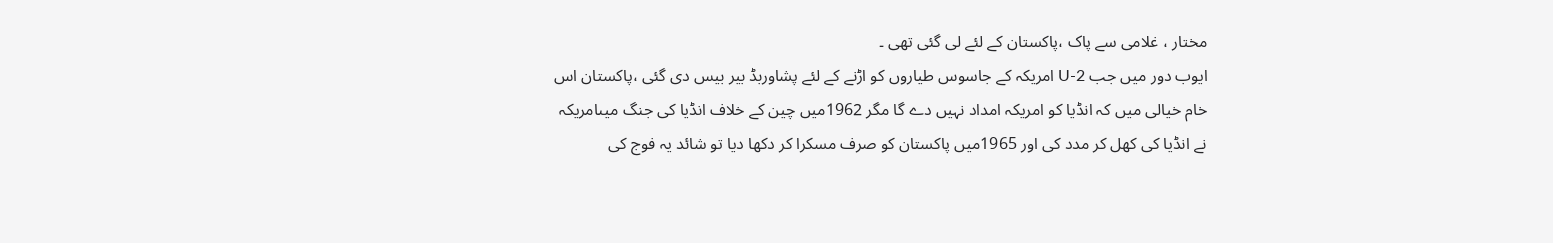مختار ، غلامی سے پاک ،پاکستان کے لئے لی گئی تھی ۔
ایوب دور میں جب U-2 امریکہ کے جاسوس طیاروں کو اڑنے کے لئے پشاوربڈ بیر بیس دی گئی ،پاکستان اس خام خیالی میں کہ انڈیا کو امریکہ امداد نہیں دے گا مگر 1962میں چین کے خلاف انڈیا کی جنگ میںامریکہ نے انڈیا کی کھل کر مدد کی اور 1965میں پاکستان کو صرف مسکرا کر دکھا دیا تو شائد یہ فوج کی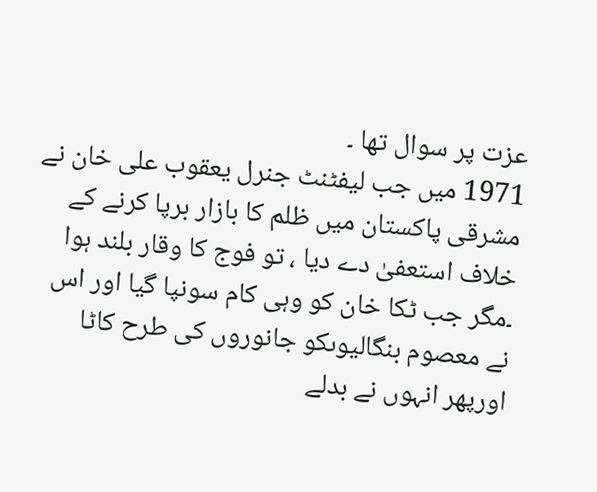عزت پر سوال تھا ۔
1971 میں جب لیفٹنٹ جنرل یعقوب علی خان نے مشرقی پاکستان میں ظلم کا بازار برپا کرنے کے خلاف استعفیٰ دے دیا ، تو فوج کا وقار بلند ہوا ۔مگر جب ٹکا خان کو وہی کام سونپا گیا اور اس نے معصوم بنگالیوںکو جانوروں کی طرح کاٹا اورپھر انہوں نے بدلے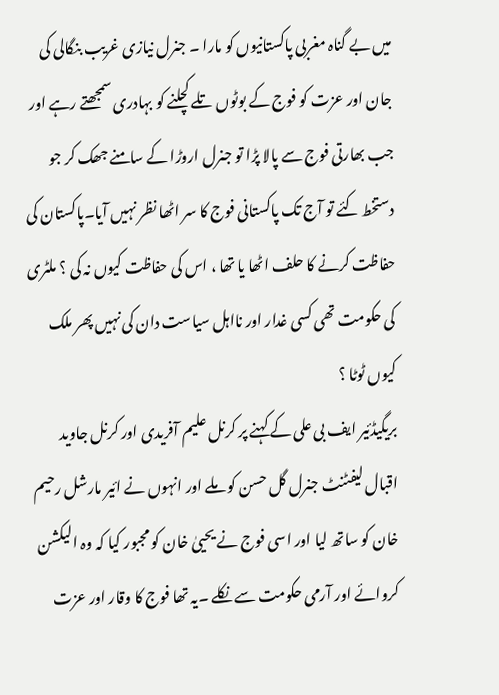میں بے گناہ مغربی پاکستانیوں کو مارا ۔ جنرل نیازی غریب بنگالی کی جان اور عزت کو فوج کے بوٹوں تلے کچلنے کو بہادری سمجھتے رہے اور جب بھارتی فوج سے پالا پڑا تو جنرل اروڑا کے سامنے جھک کر جو دستخط کئے تو آج تک پاکستانی فوج کا سر اٹھا نظر نہیں آیا۔پاکستان کی حفاظت کرنے کا حلف اٹھا یا تھا ، اس کی حفاظت کیوں نہ کی ؟ ملٹری کی حکومت تھی کسی غدار اور نااہل سیاست دان کی نہیں پھر ملک کیوں ٹوٹا ؟
بریگیڈئیر ایف بی علی کے کہنے پر کرنل علیم آفریدی اور کرنل جاوید اقبال لیفٹنٹ جنرل گل حسن کو ملے اور انہوں نے ائیر مارشل رحیم خان کو ساتھ لیا اور اسی فوج نے یحییٰ خان کو مجبور کیا کہ وہ الیکشن کروائے اور آرمی حکومت سے نکلے ۔یہ تھا فوج کا وقار اور عزت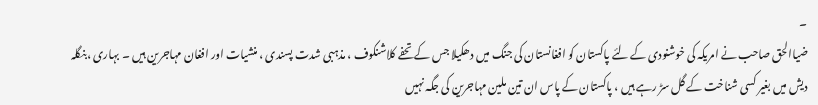۔
ضیاالحق صاحب نے امریکہ کی خوشنودی کے لئے پاکستان کو افغانستان کی جنگ میں دھکیلا جس کے تحفے کلاشنکوف ، مذہبی شدت پسندی ، منشیات اور افغان مہاجرین ہیں ۔ بہاری ،بنگلہ دیش میں بغیر کسی شناخت کے گل سڑ رہے ہیں ، پاکستان کے پاس ان تین ملین مہاجرین کی جگہ نہیں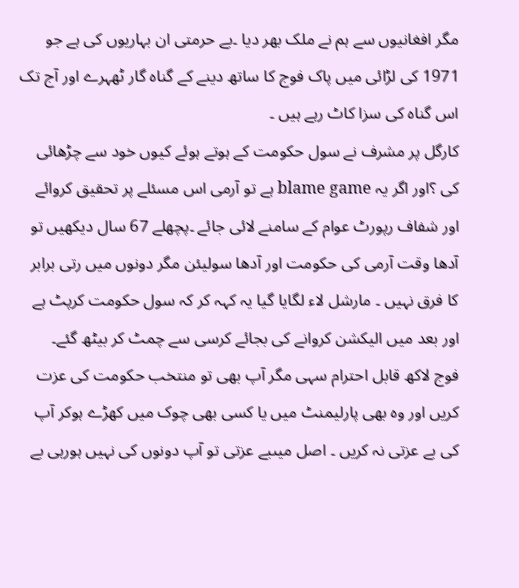مگر افغانیوں سے ہم نے ملک بھر دیا ۔بے حرمتی ان بہاریوں کی ہے جو 1971 کی لڑائی میں پاک فوج کا ساتھ دینے کے گناہ گار ٹھہرے اور آج تک اس گناہ کی سزا کاٹ رہے ہیں ۔
کارگل پر مشرف نے سول حکومت کے ہوتے ہوئے کیوں خود سے چڑھائی کی ؟اور اگر یہ blame game ہے تو آرمی اس مسئلے پر تحقیق کروائے اور شفاف رپورٹ عوام کے سامنے لائی جائے ۔پچھلے 67 سال دیکھیں تو آدھا وقت آرمی کی حکومت اور آدھا سولیئن مگر دونوں میں رتی برابر کا فرق نہیں ۔ مارشل لاء لگایا گیا یہ کہہ کر کہ سول حکومت کرپٹ ہے اور بعد میں الیکشن کروانے کی بجائے کرسی سے چمٹ کر بیٹھ گئے۔
فوج لاکھ قابل احترام سہی مگر آپ بھی تو منتخب حکومت کی عزت کریں اور وہ بھی پارلیمنٹ میں یا کسی بھی چوک میں کھڑے ہوکر آپ کی بے عزتی نہ کریں ۔ اصل میںبے عزتی تو آپ دونوں کی نہیں ہورہی بے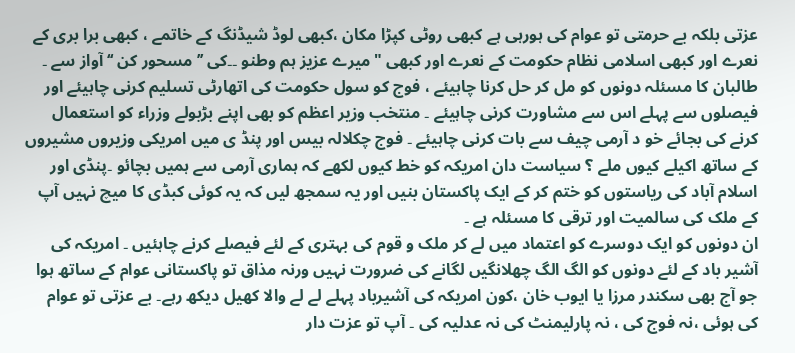عزتی بلکہ بے حرمتی تو عوام کی ہورہی ہے کبھی روٹی کپڑا مکان ،کبھی لوڈ شیڈنگ کے خاتمے ، کبھی برا بری کے نعرے اور کبھی اسلامی نظام حکومت کے نعرے اور کبھی "میرے عزیز ہم وطنو ۔۔کی ’’ مسحور کن ‘‘ آواز سے ۔
طالبان کا مسئلہ دونوں کو مل کر حل کرنا چاہیئے ، فوج کو سول حکومت کی اتھارٹی تسلیم کرنی چاہیئے اور فیصلوں سے پہلے اس سے مشاورت کرنی چاہیئے ۔ منتخب وزیر اعظم کو بھی اپنے بڑبولے وزراء کو استعمال کرنے کی بجائے خو د آرمی چیف سے بات کرنی چاہیئے ۔ فوج چکلالہ بیس اور پنڈ ی میں امریکی وزیروں مشیروں کے ساتھ اکیلے کیوں ملے ؟ سیاست دان امریکہ کو خط کیوں لکھے کہ ہماری آرمی سے ہمیں بچائو ۔پنڈی اور اسلام آباد کی ریاستوں کو ختم کر کے ایک پاکستان بنیں اور یہ سمجھ لیں کہ یہ کوئی کبڈی کا میچ نہیں آپ کے ملک کی سالمیت اور ترقی کا مسئلہ ہے ۔
ان دونوں کو ایک دوسرے کو اعتماد میں لے کر ملک و قوم کی بہتری کے لئے فیصلے کرنے چاہئیں ۔ امریکہ کی آشیر باد کے لئے دونوں کو الگ الگ چھلانگیں لگانے کی ضرورت نہیں ورنہ مذاق تو پاکستانی عوام کے ساتھ ہوا جو آج بھی سکندر مرزا یا ایوب خان ،کون امریکہ کی آشیرباد پہلے لے لے والا کھیل دیکھ رہے۔ بے عزتی تو عوام کی ہوئی ،نہ فوج کی ، نہ پارلیمنٹ کی نہ عدلیہ کی ۔ آپ تو عزت دار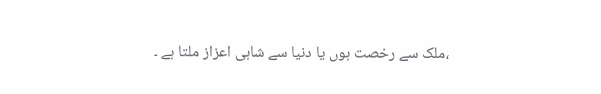،ملک سے رخصت ہوں یا دنیا سے شاہی اعزاز ملتا ہے ۔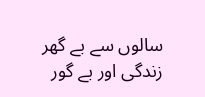سالوں سے بے گھر زندگی اور بے گور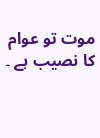موت تو عوام کا نصیب ہے ۔